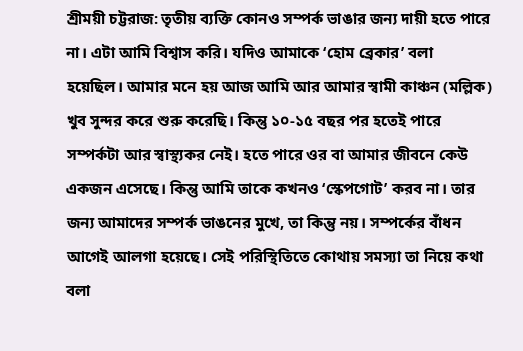শ্রীময়ী চট্টরাজ: তৃতীয় ব্যক্তি কোনও সম্পর্ক ভাঙার জন্য দায়ী হতে পারে না। এটা আমি বিশ্বাস করি। যদিও আমাকে ‘হোম ব্রেকার’ বলা হয়েছিল। আমার মনে হয় আজ আমি আর আমার স্বামী কাঞ্চন (মল্লিক) খুব সুন্দর করে শুরু করেছি। কিন্তু ১০-১৫ বছর পর হতেই পারে সম্পর্কটা আর স্বাস্থ্যকর নেই। হতে পারে ওর বা আমার জীবনে কেউ একজন এসেছে। কিন্তু আমি তাকে কখনও ‘স্কেপগোট’ করব না। তার জন্য আমাদের সম্পর্ক ভাঙনের মুখে, তা কিন্তু নয়। সম্পর্কের বাঁধন আগেই আলগা হয়েছে। সেই পরিস্থিতিতে কোথায় সমস্যা তা নিয়ে কথা বলা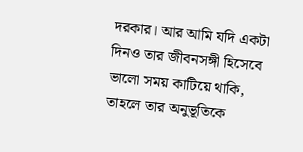দরকার। আর আমি যদি একটা দিনও তার জীবনসঙ্গী হিসেবে ভালো সময় কাটিয়ে থাকি, তাহলে তার অনুভূতিকে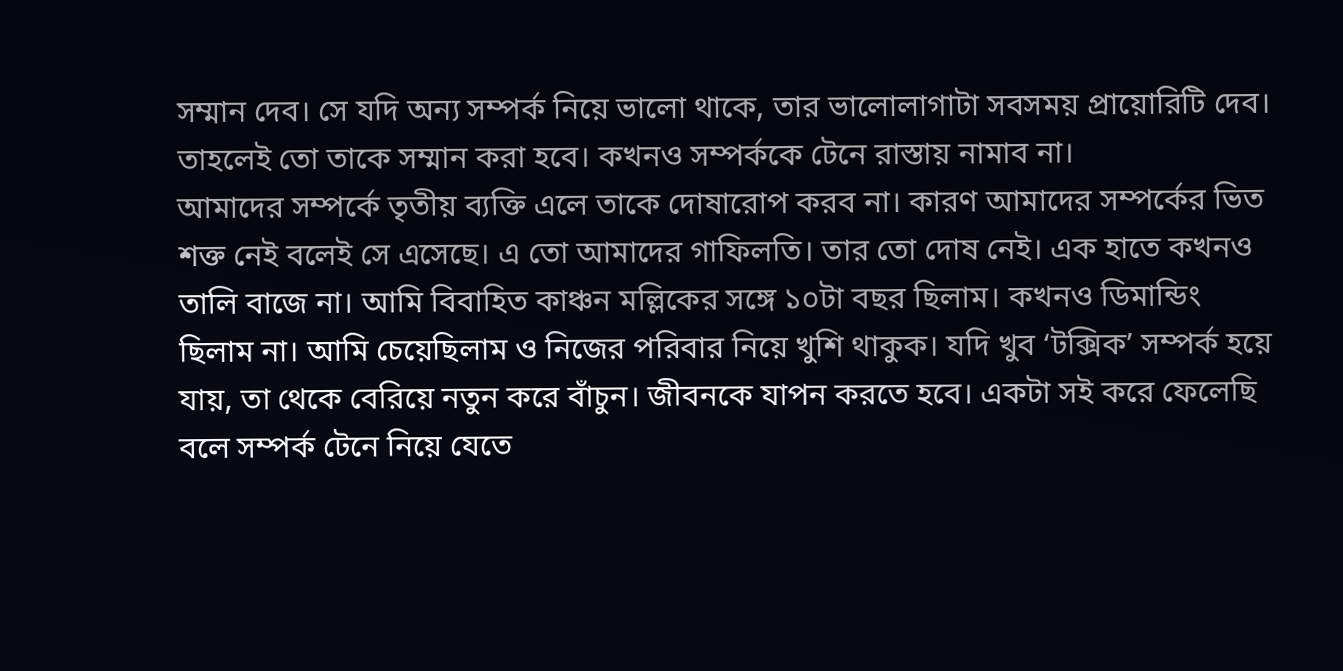সম্মান দেব। সে যদি অন্য সম্পর্ক নিয়ে ভালো থাকে, তার ভালোলাগাটা সবসময় প্রায়োরিটি দেব। তাহলেই তো তাকে সম্মান করা হবে। কখনও সম্পর্ককে টেনে রাস্তায় নামাব না।
আমাদের সম্পর্কে তৃতীয় ব্যক্তি এলে তাকে দোষারোপ করব না। কারণ আমাদের সম্পর্কের ভিত শক্ত নেই বলেই সে এসেছে। এ তো আমাদের গাফিলতি। তার তো দোষ নেই। এক হাতে কখনও তালি বাজে না। আমি বিবাহিত কাঞ্চন মল্লিকের সঙ্গে ১০টা বছর ছিলাম। কখনও ডিমান্ডিং ছিলাম না। আমি চেয়েছিলাম ও নিজের পরিবার নিয়ে খুশি থাকুক। যদি খুব ‘টক্সিক’ সম্পর্ক হয়ে যায়, তা থেকে বেরিয়ে নতুন করে বাঁচুন। জীবনকে যাপন করতে হবে। একটা সই করে ফেলেছি বলে সম্পর্ক টেনে নিয়ে যেতে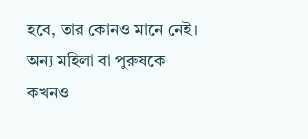হবে, তার কোনও মানে নেই। অন্য মহিলা বা পুরুষকে কখনও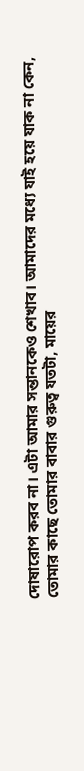দোষারোপ করব না। এটা আমার সন্তানকেও শেখাব। আমাদের মধ্যে যাই হয়ে যাক না কেন, তোমার কাছে তোমার বাবার গুরুত্ব যতটা, মায়ের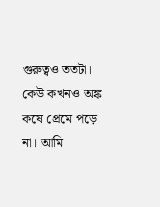গুরুত্বও ততটা। কেউ কখনও অঙ্ক কষে প্রেমে পড়ে না। আমি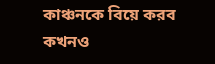কাঞ্চনকে বিয়ে করব কখনও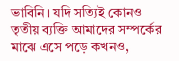ভাবিনি। যদি সত্যিই কোনও তৃতীয় ব্যক্তি আমাদের সম্পর্কের মাঝে এসে পড়ে কখনও,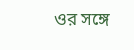ওর সঙ্গে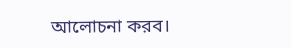আলোচনা করব।